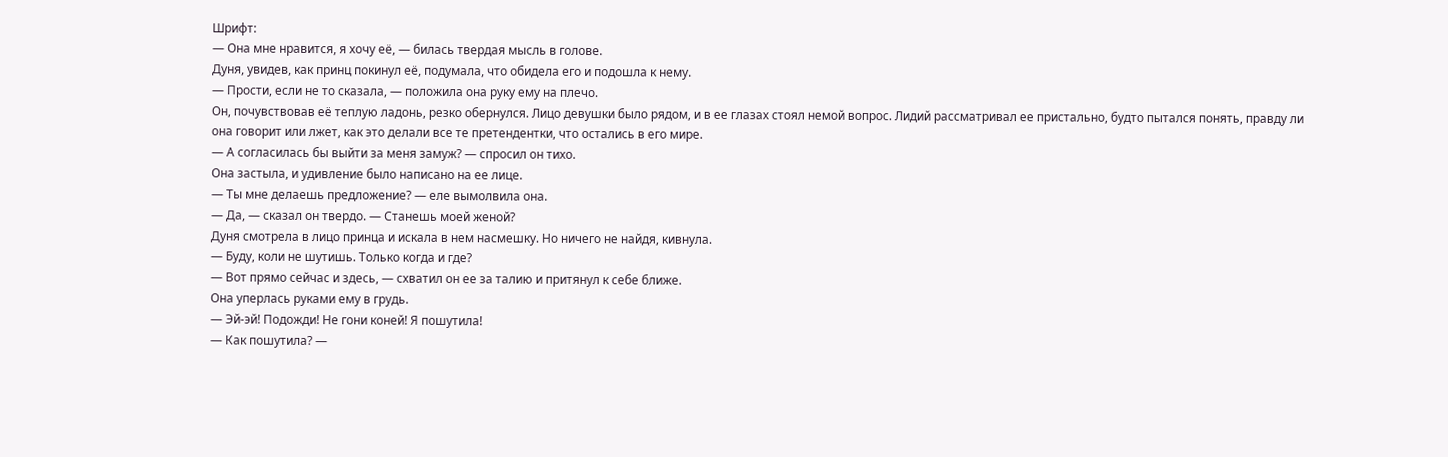Шрифт:
— Она мне нравится, я хочу её, — билась твердая мысль в голове.
Дуня, увидев, как принц покинул её, подумала, что обидела его и подошла к нему.
— Прости, если не то сказала, — положила она руку ему на плечо.
Он, почувствовав её теплую ладонь, резко обернулся. Лицо девушки было рядом, и в ее глазах стоял немой вопрос. Лидий рассматривал ее пристально, будто пытался понять, правду ли она говорит или лжет, как это делали все те претендентки, что остались в его мире.
— А согласилась бы выйти за меня замуж? — спросил он тихо.
Она застыла, и удивление было написано на ее лице.
— Ты мне делаешь предложение? — еле вымолвила она.
— Да, — сказал он твердо. — Станешь моей женой?
Дуня смотрела в лицо принца и искала в нем насмешку. Но ничего не найдя, кивнула.
— Буду, коли не шутишь. Только когда и где?
— Вот прямо сейчас и здесь, — схватил он ее за талию и притянул к себе ближе.
Она уперлась руками ему в грудь.
— Эй-эй! Подожди! Не гони коней! Я пошутила!
— Как пошутила? —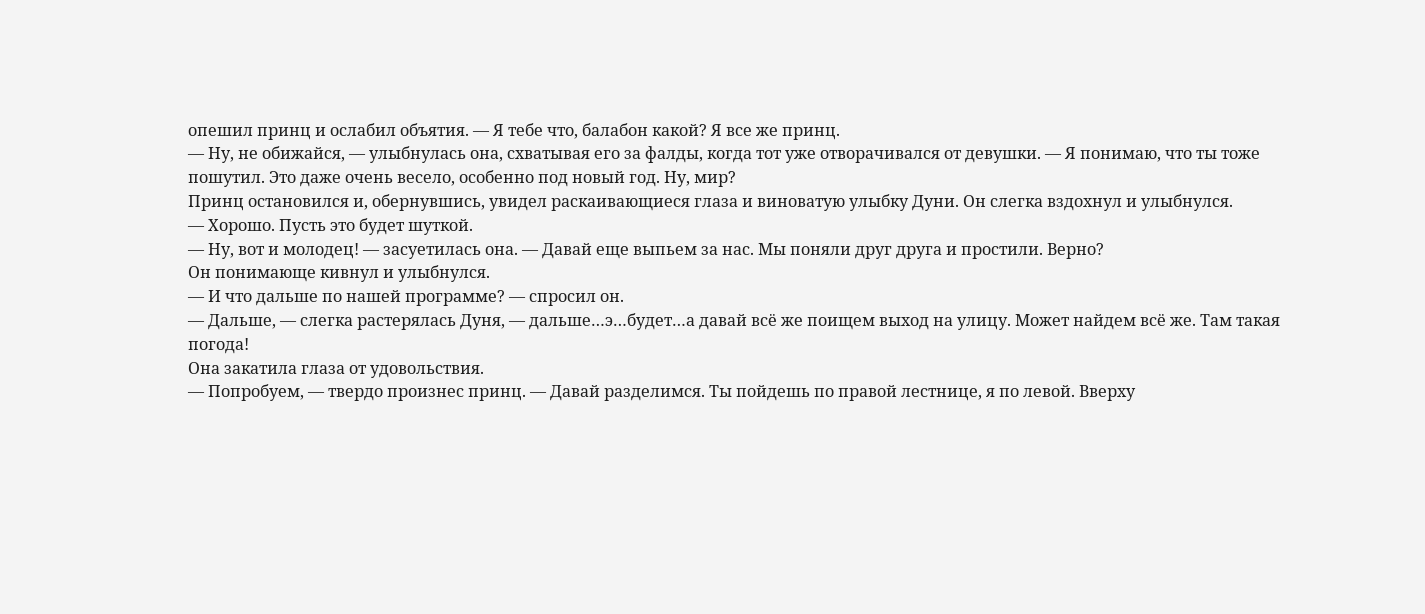опешил принц и ослабил объятия. — Я тебе что, балабон какой? Я все же принц.
— Ну, не обижайся, — улыбнулась она, схватывая его за фалды, когда тот уже отворачивался от девушки. — Я понимаю, что ты тоже пошутил. Это даже очень весело, особенно под новый год. Ну, мир?
Принц остановился и, обернувшись, увидел раскаивающиеся глаза и виноватую улыбку Дуни. Он слегка вздохнул и улыбнулся.
— Хорошо. Пусть это будет шуткой.
— Ну, вот и молодец! — засуетилась она. — Давай еще выпьем за нас. Мы поняли друг друга и простили. Верно?
Он понимающе кивнул и улыбнулся.
— И что дальше по нашей программе? — спросил он.
— Дальше, — слегка растерялась Дуня, — дальше…э…будет…а давай всё же поищем выход на улицу. Может найдем всё же. Там такая погода!
Она закатила глаза от удовольствия.
— Попробуем, — твердо произнес принц. — Давай разделимся. Ты пойдешь по правой лестнице, я по левой. Вверху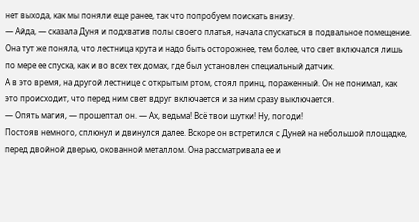нет выхода, как мы поняли еще ранее, так что попробуем поискать внизу.
— Айда, — сказала Дуня и подхватив полы своего платья, начала спускаться в подвальное помещение.
Она тут же поняла, что лестница крута и надо быть осторожнее, тем более, что свет включался лишь по мере ее спуска, как и во всех тех домах, где был установлен специальный датчик.
А в это время, на другой лестнице с открытым ртом, стоял принц, пораженный. Он не понимал, как это происходит, что перед ним свет вдруг включается и за ним сразу выключается.
— Опять магия, — прошептал он. — Ах, ведьма! Всё твои шутки! Ну, погоди!
Постояв немного, сплюнул и двинулся далее. Вскоре он встретился с Дуней на небольшой площадке, перед двойной дверью, окованной металлом. Она рассматривала ее и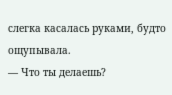слегка касалась руками, будто ощупывала.
— Что ты делаешь?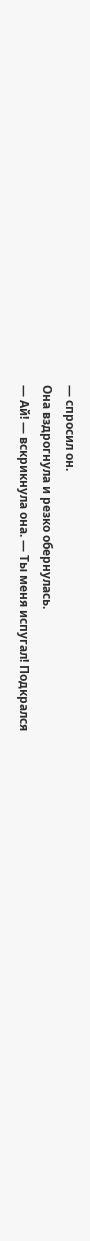— спросил он.
Она вздрогнула и резко обернулась.
— Ай! — вскрикнула она. — Ты меня испугал! Подкрался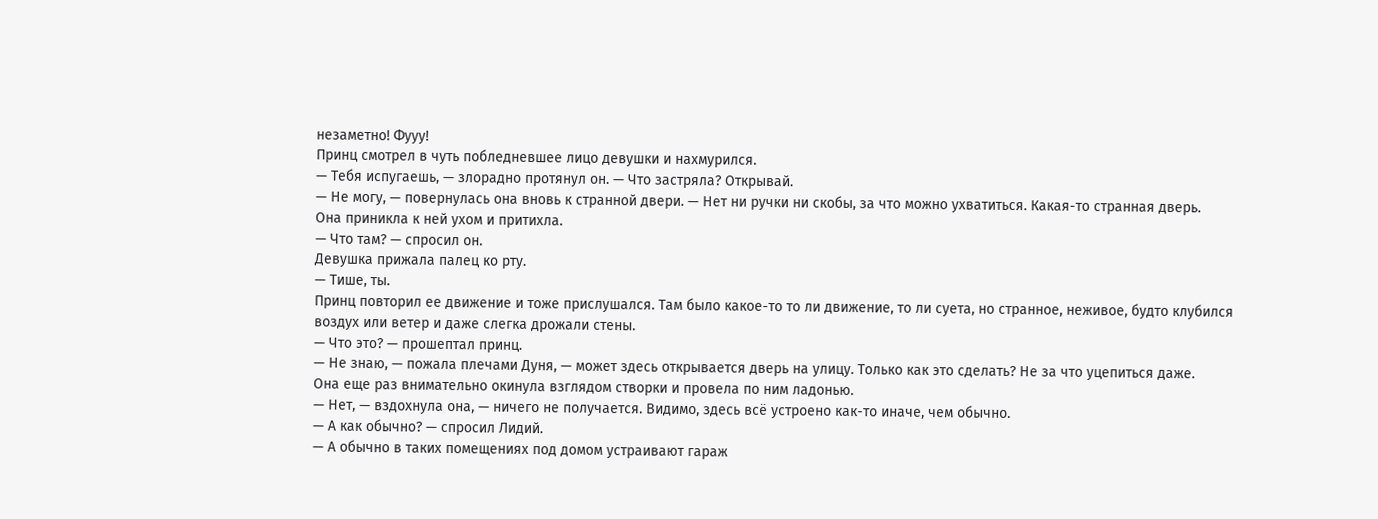незаметно! Фууу!
Принц смотрел в чуть побледневшее лицо девушки и нахмурился.
— Тебя испугаешь, — злорадно протянул он. — Что застряла? Открывай.
— Не могу, — повернулась она вновь к странной двери. — Нет ни ручки ни скобы, за что можно ухватиться. Какая-то странная дверь.
Она приникла к ней ухом и притихла.
— Что там? — спросил он.
Девушка прижала палец ко рту.
— Тише, ты.
Принц повторил ее движение и тоже прислушался. Там было какое-то то ли движение, то ли суета, но странное, неживое, будто клубился воздух или ветер и даже слегка дрожали стены.
— Что это? — прошептал принц.
— Не знаю, — пожала плечами Дуня, — может здесь открывается дверь на улицу. Только как это сделать? Не за что уцепиться даже.
Она еще раз внимательно окинула взглядом створки и провела по ним ладонью.
— Нет, — вздохнула она, — ничего не получается. Видимо, здесь всё устроено как-то иначе, чем обычно.
— А как обычно? — спросил Лидий.
— А обычно в таких помещениях под домом устраивают гараж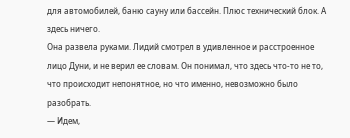для автомобилей, баню сауну или бассейн. Плюс технический блок. А здесь ничего.
Она развела руками. Лидий смотрел в удивленное и расстроенное лицо Дуни, и не верил ее словам. Он понимал, что здесь что-то не то, что происходит непонятное, но что именно, невозможно было разобрать.
— Идем,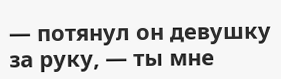— потянул он девушку за руку, — ты мне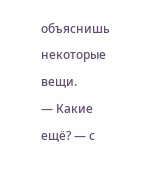объяснишь некоторые вещи.
— Какие ещё? — с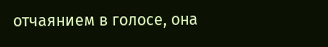отчаянием в голосе, она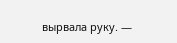вырвала руку. —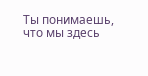Ты понимаешь, что мы здесь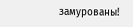замурованы!